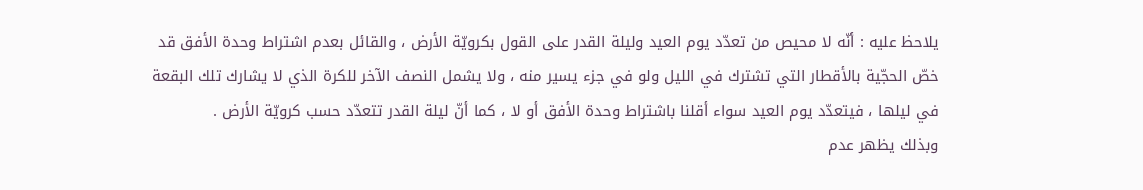يلاحظ عليه : أنّه لا محيص من تعدّد يوم العيد وليلة القدر على القول بكرويّة الأرض ، والقائل بعدم اشتراط وحدة الأفق قد خصّ الحجّية بالأقطار التي تشترك في الليل ولو في جزء يسير منه ، ولا يشمل النصف الآخر للكرة الذي لا يشارك تلك البقعة في ليلها ، فيتعدّد يوم العيد سواء أقلنا باشتراط وحدة الأفق أو لا ، كما أنّ ليلة القدر تتعدّد حسب كرويّة الأرض .
وبذلك يظهر عدم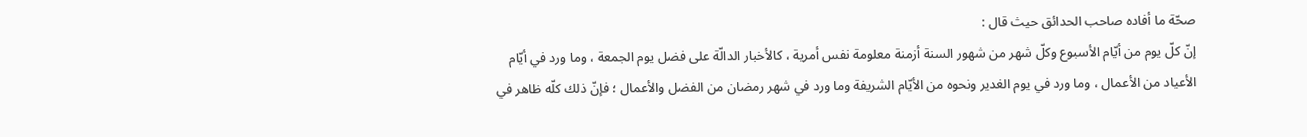صحّة ما أفاده صاحب الحدائق حيث قال :
إنّ كلّ يوم من أيّام الأسبوع وكلّ شهر من شهور السنة أزمنة معلومة نفس أمرية ، كالأخبار الدالّة على فضل يوم الجمعة ، وما ورد في أيّام الأعياد من الأعمال ، وما ورد في يوم الغدير ونحوه من الأيّام الشريفة وما ورد في شهر رمضان من الفضل والأعمال ؛ فإنّ ذلك كلّه ظاهر في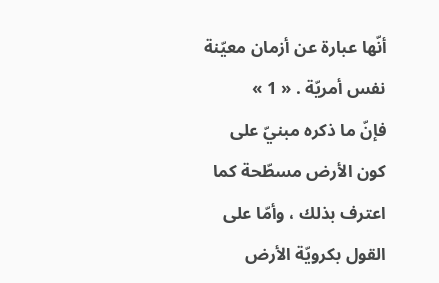أنّها عبارة عن أزمان معيّنة نفس أمريّة . « 1 »
فإنّ ما ذكره مبنيّ على كون الأرض مسطّحة كما اعترف بذلك ، وأمّا على القول بكرويّة الأرض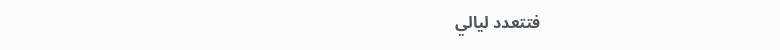فتتعدد ليالي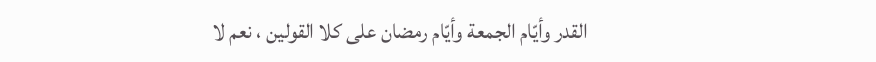القدر وأيّام الجمعة وأيّام رمضان على كلا القولين ، نعم لا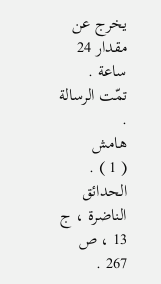يخرج عن مقدار 24 ساعة .
تمّت الرسالة .
هامش
( 1 ) . الحدائق الناضرة ، ج 13 ، ص 267 .